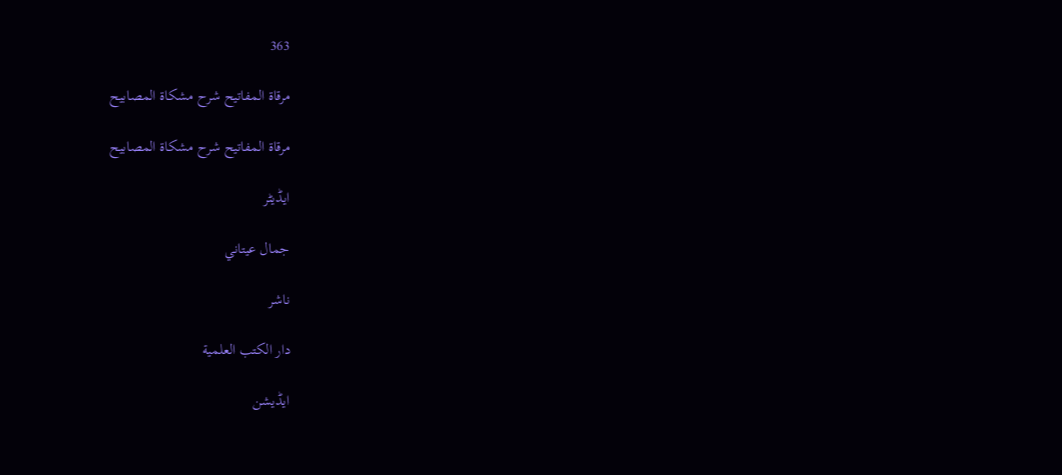363

مرقاة المفاتيح شرح مشكاة المصابيح

مرقاة المفاتيح شرح مشكاة المصابيح

ایڈیٹر

جمال عيتاني

ناشر

دار الكتب العلمية

ایڈیشن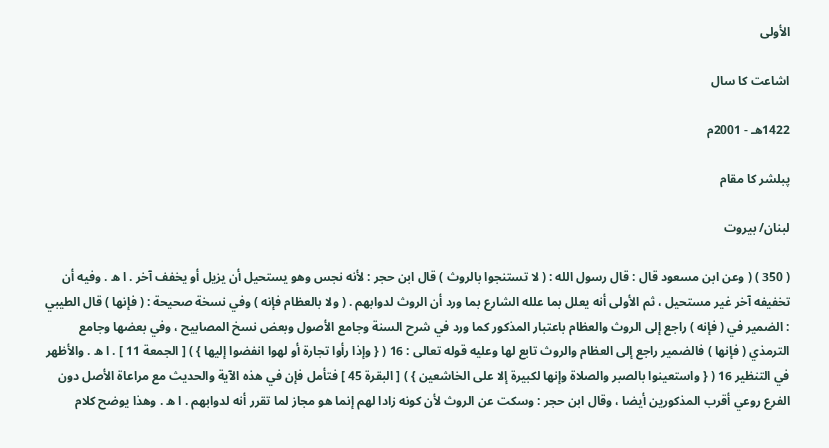الأولى

اشاعت کا سال

1422هـ - 2001م

پبلشر کا مقام

لبنان/ بيروت

( 350 ) ( وعن ابن مسعود قال : قال رسول الله : ( لا تستنجوا بالروث ) قال ابن حجر : لأنه نجس وهو يستحيل أن يزيل أو يخفف آخر . ا ه . وفيه أن تخفيفه آخر غير مستحيل ، ثم الأولى أنه يعلل بما علله الشارع بما ورد أن الروث لدوابهم . ( ولا بالعظام فإنه ) وفي نسخة صحيحة : ( فإنها ) قال الطيبي : الضمير في ( فإنه ) راجع إلى الروث والعظام باعتبار المذكور كما ورد في شرح السنة وجامع الأصول وبعض نسخ المصابيح ، وفي بعضها وجامع الترمذي ( فإنها ) فالضمير راجع إلى العظام والروث تابع لها وعليه قوله تعالى : 16 ( { وإذا رأوا تجارة أو لهوا انفضوا إليها } ) [ الجمعة 11 ] . ا ه . والأظهر في التنظير 16 ( { واستعينوا بالصبر والصلاة وإنها لكبيرة إلا على الخاشعين } ) [ البقرة 45 ] فتأمل فإن في هذه الآية والحديث مع مراعاة الأصل دون الفرع روعي أقرب المذكورين أيضا ، وقال ابن حجر : وسكت عن الروث لأن كونه زادا لهم إنما هو مجاز لما تقرر أنه لدوابهم . ا ه . وهذا يوضح كلام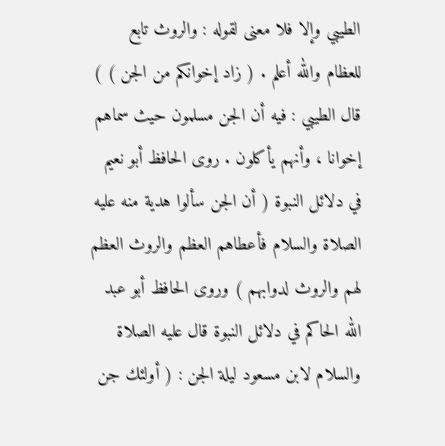الطيبي وإلا فلا معنى لقوله : والروث تابع للعظام والله أعلم . ( زاد إخوانكم من الجن ) ) قال الطيبي : فيه أن الجن مسلمون حيث سماهم إخوانا ، وأنهم يأكلون . روى الحافظ أبو نعيم في دلائل النبوة ( أن الجن سألوا هدية منه عليه الصلاة والسلام فأعطاهم العظم والروث العظم لهم والروث لدوابهم ) وروى الحافظ أبو عبد الله الحاكم في دلائل النبوة قال عليه الصلاة والسلام لابن مسعود ليلة الجن : ( أولئك جن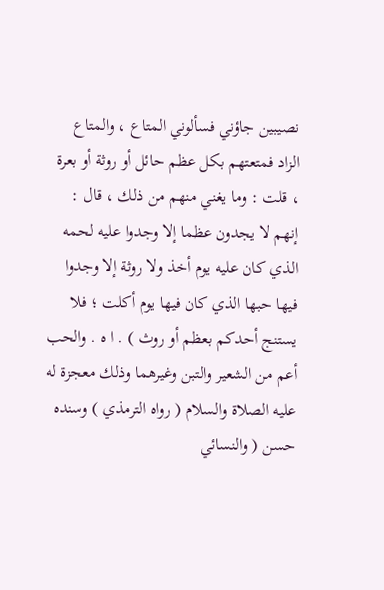نصيبين جاؤني فسألوني المتاع ، والمتاع الزاد فمتعتهم بكل عظم حائل أو روثة أو بعرة ، قلت : وما يغني منهم من ذلك ، قال : إنهم لا يجدون عظما إلا وجدوا عليه لحمه الذي كان عليه يوم أخذ ولا روثة إلا وجدوا فيها حبها الذي كان فيها يوم أكلت ؛ فلا يستنج أحدكم بعظم أو روث ) . ا ه . والحب أعم من الشعير والتبن وغيرهما وذلك معجزة له عليه الصلاة والسلام ( رواه الترمذي ) وسنده حسن ( والنسائي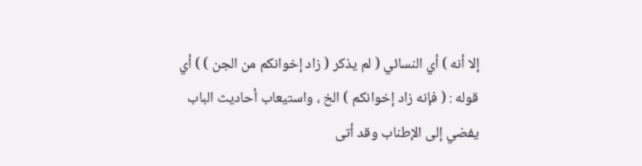إلا أنه ) أي النسائي ( لم يذكر ( زاد إخوانكم من الجن ) ) أي قوله : ( فإنه زاد إخوانكم ) الخ ، واستيعاب أحاديث الباب يفضي إلى الإطناب وقد أتى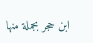ابن حجر بجملة منها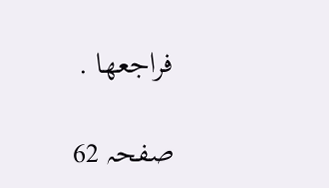فراجعها .

صفحہ 62